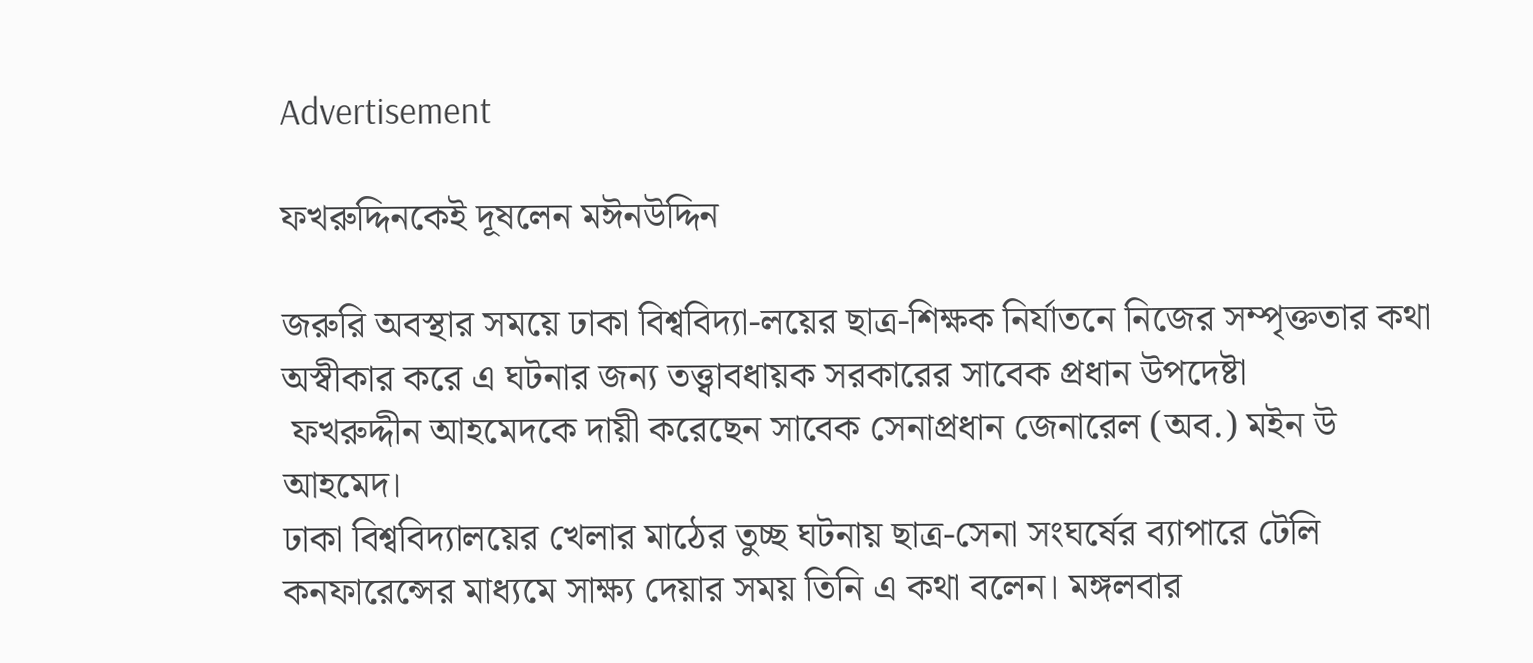Advertisement

ফখরুদ্দিনকেই দূষলেন মঈনউদ্দিন

জরুরি অবস্থার সময়ে ঢাকা বিশ্ববিদ্যা-লয়ের ছাত্র-শিক্ষক নির্যাতনে নিজের সম্পৃক্ততার কথা অস্বীকার করে এ ঘটনার জন্য তত্ত্বাবধায়ক সরকারের সাবেক প্রধান উপদেষ্টা
 ফখরুদ্দীন আহমেদকে দায়ী করেছেন সাবেক সেনাপ্রধান জেনারেল (অব.) মইন উ আহমেদ।
ঢাকা বিশ্ববিদ্যালয়ের খেলার মাঠের তুচ্ছ ঘটনায় ছাত্র-সেনা সংঘর্ষের ব্যাপারে টেলি কনফারেন্সের মাধ্যমে সাক্ষ্য দেয়ার সময় তিনি এ কথা বলেন। মঙ্গলবার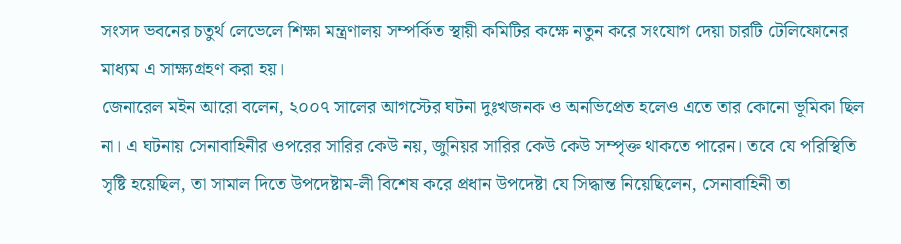সংসদ ভবনের চতুর্থ লেভেলে শিক্ষা মন্ত্রণালয় সম্পর্কিত স্থায়ী কমিটির কক্ষে নতুন করে সংযোগ দেয়া চারটি টেলিফোনের মাধ্যম এ সাক্ষ্যগ্রহণ করা হয়।
জেনারেল মইন আরো বলেন, ২০০৭ সালের আগস্টের ঘটনা দুঃখজনক ও অনভিপ্রেত হলেও এতে তার কোনো ভূমিকা ছিল না। এ ঘটনায় সেনাবাহিনীর ওপরের সারির কেউ নয়, জুনিয়র সারির কেউ কেউ সম্পৃক্ত থাকতে পারেন। তবে যে পরিস্থিতি সৃষ্টি হয়েছিল, তা সামাল দিতে উপদেষ্টাম-লী বিশেষ করে প্রধান উপদেষ্টা যে সিদ্ধান্ত নিয়েছিলেন, সেনাবাহিনী তা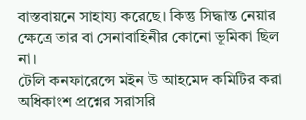বাস্তবায়নে সাহায্য করেছে। কিন্তু সিদ্ধান্ত নেয়ার ক্ষেত্রে তার বা সেনাবাহিনীর কোনো ভূমিকা ছিল না।
টেলি কনফারেন্সে মইন উ আহমেদ কমিটির করা অধিকাংশ প্রশ্নের সরাসরি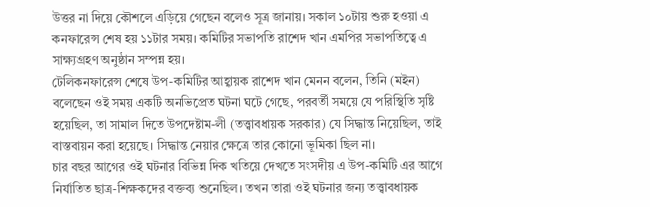উত্তর না দিয়ে কৌশলে এড়িয়ে গেছেন বলেও সূত্র জানায়। সকাল ১০টায় শুরু হওয়া এ কনফারেন্স শেষ হয় ১১টার সময়। কমিটির সভাপতি রাশেদ খান এমপির সভাপতিত্বে এ সাক্ষ্যগ্রহণ অনুষ্ঠান সম্পন্ন হয়।
টেলিকনফারেন্স শেষে উপ-কমিটির আহ্বায়ক রাশেদ খান মেনন বলেন, তিনি (মইন) বলেছেন ওই সময় একটি অনভিপ্রেত ঘটনা ঘটে গেছে, পরবর্তী সময়ে যে পরিস্থিতি সৃষ্টি হয়েছিল, তা সামাল দিতে উপদেষ্টাম-লী (তত্ত্বাবধায়ক সরকার) যে সিদ্ধান্ত নিয়েছিল, তাই বাস্তবায়ন করা হয়েছে। সিদ্ধান্ত নেয়ার ক্ষেত্রে তার কোনো ভূমিকা ছিল না।
চার বছর আগের ওই ঘটনার বিভিন্ন দিক খতিয়ে দেখতে সংসদীয় এ উপ-কমিটি এর আগে নির্যাতিত ছাত্র-শিক্ষকদের বক্তব্য শুনেছিল। তখন তারা ওই ঘটনার জন্য তত্ত্বাবধায়ক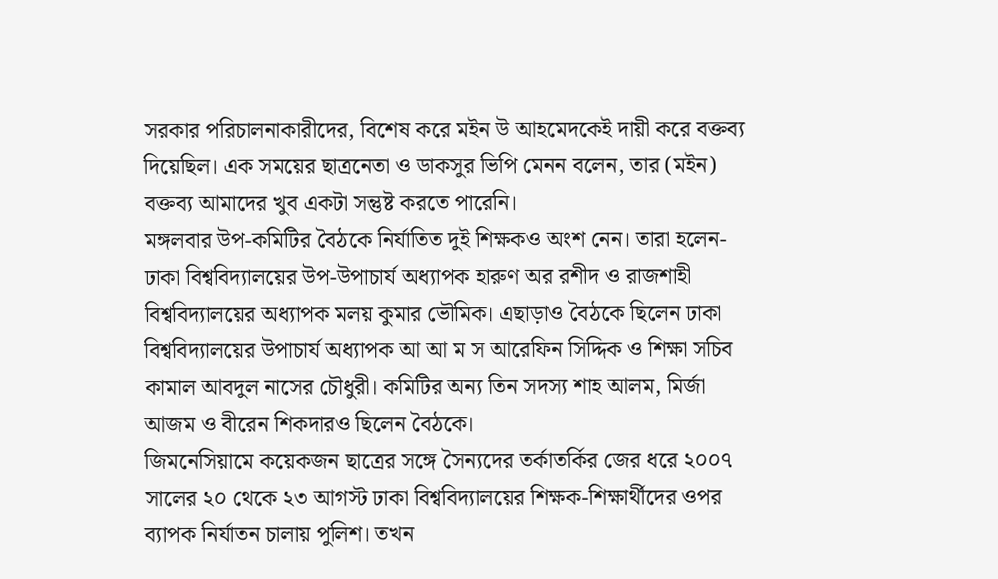সরকার পরিচালনাকারীদের, বিশেষ করে মইন উ আহমেদকেই দায়ী করে বক্তব্য দিয়েছিল। এক সময়ের ছাত্রনেতা ও ডাকসুর ভিপি মেনন বলেন, তার (মইন) বক্তব্য আমাদের খুব একটা সন্তুষ্ট করতে পারেনি।
মঙ্গলবার উপ-কমিটির বৈঠকে নির্যাতিত দুই শিক্ষকও অংশ নেন। তারা হলেন- ঢাকা বিশ্ববিদ্যালয়ের উপ-উপাচার্য অধ্যাপক হারুণ অর রশীদ ও রাজশাহী বিশ্ববিদ্যালয়ের অধ্যাপক মলয় কুমার ভৌমিক। এছাড়াও বৈঠকে ছিলেন ঢাকা বিশ্ববিদ্যালয়ের উপাচার্য অধ্যাপক আ আ ম স আরেফিন সিদ্দিক ও শিক্ষা সচিব কামাল আবদুল নাসের চৌধুরী। কমিটির অন্য তিন সদস্য শাহ আলম, মির্জা আজম ও বীরেন শিকদারও ছিলেন বৈঠকে।
জিমনেসিয়ামে কয়েকজন ছাত্রের সঙ্গে সৈন্যদের তর্কাতর্কির জের ধরে ২০০৭ সালের ২০ থেকে ২৩ আগস্ট ঢাকা বিশ্ববিদ্যালয়ের শিক্ষক-শিক্ষার্থীদের ওপর ব্যাপক নির্যাতন চালায় পুলিশ। তখন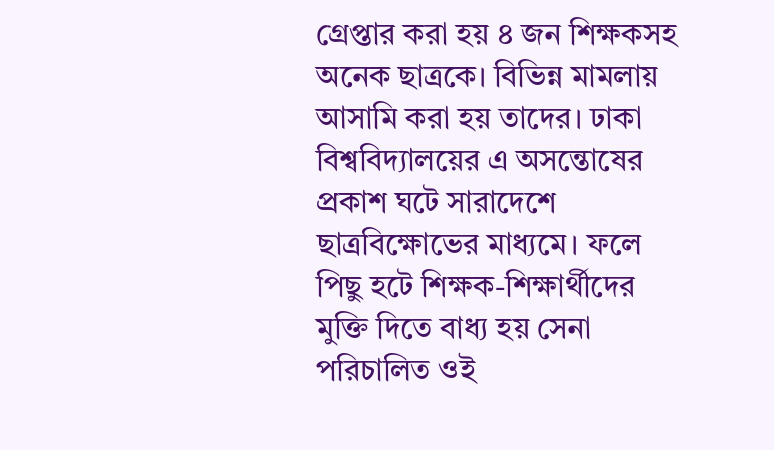গ্রেপ্তার করা হয় ৪ জন শিক্ষকসহ অনেক ছাত্রকে। বিভিন্ন মামলায় আসামি করা হয় তাদের। ঢাকা বিশ্ববিদ্যালয়ের এ অসন্তোষের প্রকাশ ঘটে সারাদেশে ছাত্রবিক্ষোভের মাধ্যমে। ফলে পিছু হটে শিক্ষক-শিক্ষার্থীদের মুক্তি দিতে বাধ্য হয় সেনা পরিচালিত ওই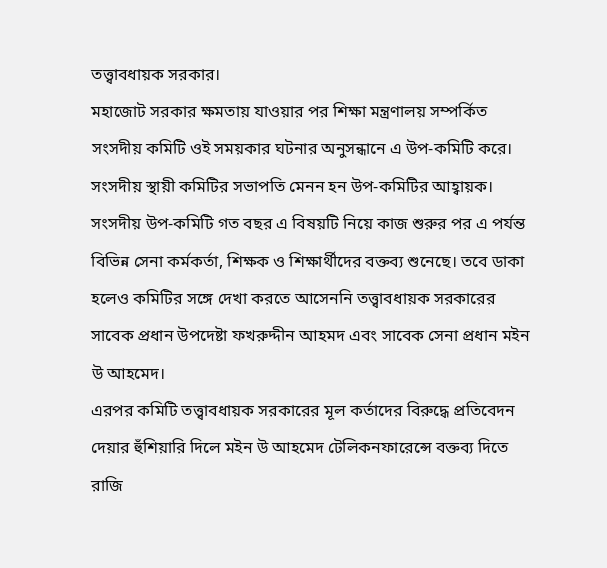তত্ত্বাবধায়ক সরকার।
মহাজোট সরকার ক্ষমতায় যাওয়ার পর শিক্ষা মন্ত্রণালয় সম্পর্কিত সংসদীয় কমিটি ওই সময়কার ঘটনার অনুসন্ধানে এ উপ-কমিটি করে। সংসদীয় স্থায়ী কমিটির সভাপতি মেনন হন উপ-কমিটির আহ্বায়ক। সংসদীয় উপ-কমিটি গত বছর এ বিষয়টি নিয়ে কাজ শুরুর পর এ পর্যন্ত বিভিন্ন সেনা কর্মকর্তা, শিক্ষক ও শিক্ষার্থীদের বক্তব্য শুনেছে। তবে ডাকা হলেও কমিটির সঙ্গে দেখা করতে আসেননি তত্ত্বাবধায়ক সরকারের সাবেক প্রধান উপদেষ্টা ফখরুদ্দীন আহমদ এবং সাবেক সেনা প্রধান মইন উ আহমেদ।
এরপর কমিটি তত্ত্বাবধায়ক সরকারের মূল কর্তাদের বিরুদ্ধে প্রতিবেদন দেয়ার হুঁশিয়ারি দিলে মইন উ আহমেদ টেলিকনফারেন্সে বক্তব্য দিতে রাজি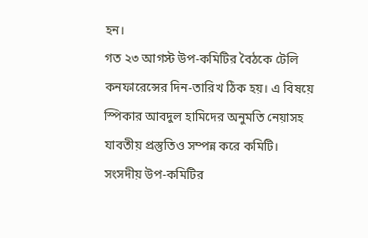হন।
গত ২৩ আগস্ট উপ-কমিটির বৈঠকে টেলি কনফারেন্সের দিন-তারিখ ঠিক হয়। এ বিষয়ে স্পিকার আবদুল হামিদের অনুমতি নেয়াসহ যাবতীয় প্রস্তুতিও সম্পন্ন করে কমিটি। সংসদীয় উপ-কমিটির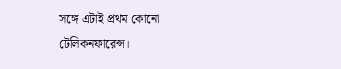সঙ্গে এটাই প্রথম কোনো টেলিকনফারেন্স।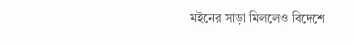মইনের সাড়া মিললেও বিদেশে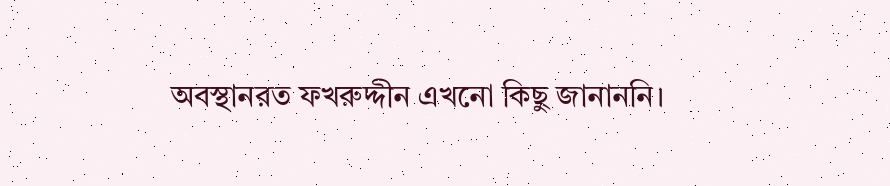অবস্থানরত ফখরুদ্দীন এখনো কিছু জানাননি।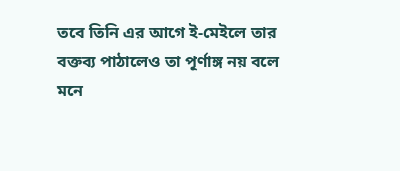তবে তিনি এর আগে ই-মেইলে তার বক্তব্য পাঠালেও তা পূর্ণাঙ্গ নয় বলে মনে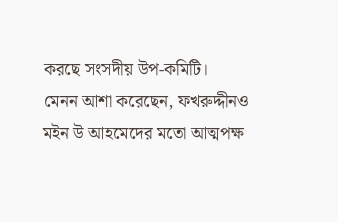করছে সংসদীয় উপ-কমিটি।
মেনন আশা করেছেন, ফখরুদ্দীনও মইন উ আহমেদের মতো আত্মপক্ষ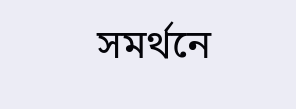সমর্থনে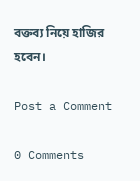বক্তব্য নিয়ে হাজির হবেন।

Post a Comment

0 Comments